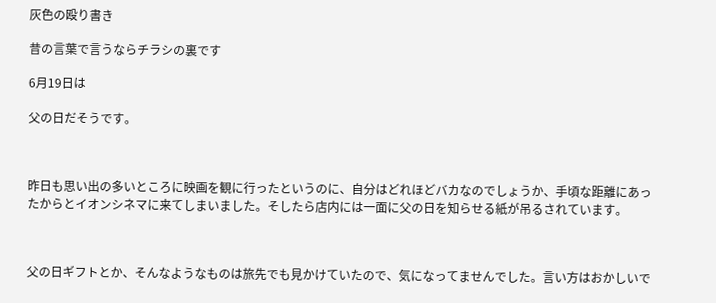灰色の殴り書き

昔の言葉で言うならチラシの裏です

6月19日は

父の日だそうです。



昨日も思い出の多いところに映画を観に行ったというのに、自分はどれほどバカなのでしょうか、手頃な距離にあったからとイオンシネマに来てしまいました。そしたら店内には一面に父の日を知らせる紙が吊るされています。



父の日ギフトとか、そんなようなものは旅先でも見かけていたので、気になってませんでした。言い方はおかしいで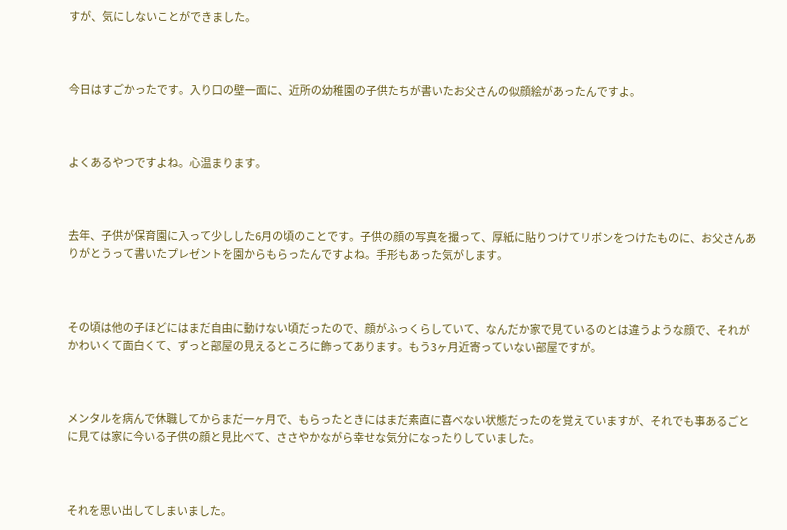すが、気にしないことができました。



今日はすごかったです。入り口の壁一面に、近所の幼稚園の子供たちが書いたお父さんの似顔絵があったんですよ。



よくあるやつですよね。心温まります。



去年、子供が保育園に入って少しした6月の頃のことです。子供の顔の写真を撮って、厚紙に貼りつけてリボンをつけたものに、お父さんありがとうって書いたプレゼントを園からもらったんですよね。手形もあった気がします。



その頃は他の子ほどにはまだ自由に動けない頃だったので、顔がふっくらしていて、なんだか家で見ているのとは違うような顔で、それがかわいくて面白くて、ずっと部屋の見えるところに飾ってあります。もう3ヶ月近寄っていない部屋ですが。



メンタルを病んで休職してからまだ一ヶ月で、もらったときにはまだ素直に喜べない状態だったのを覚えていますが、それでも事あるごとに見ては家に今いる子供の顔と見比べて、ささやかながら幸せな気分になったりしていました。



それを思い出してしまいました。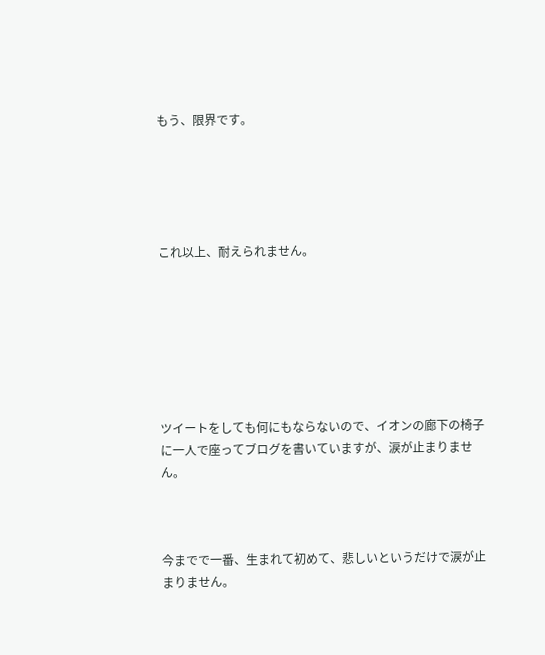もう、限界です。





これ以上、耐えられません。







ツイートをしても何にもならないので、イオンの廊下の椅子に一人で座ってブログを書いていますが、涙が止まりません。



今までで一番、生まれて初めて、悲しいというだけで涙が止まりません。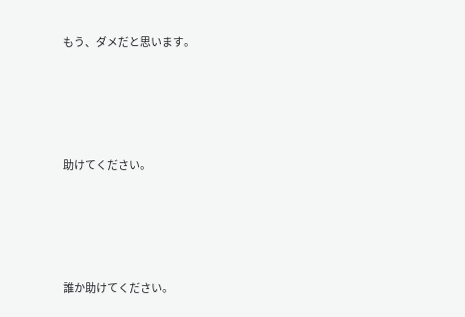もう、ダメだと思います。





助けてください。





誰か助けてください。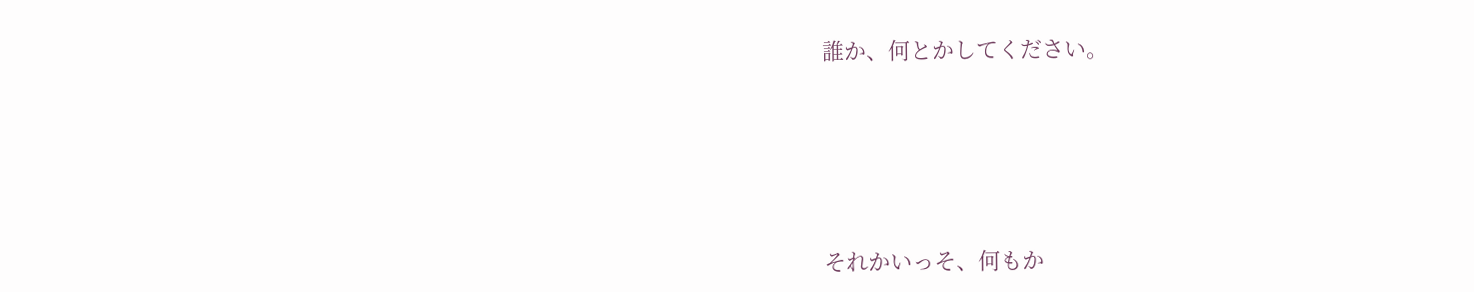誰か、何とかしてください。





それかいっそ、何もか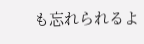も忘れられるよ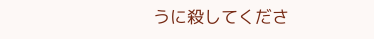うに殺してくださ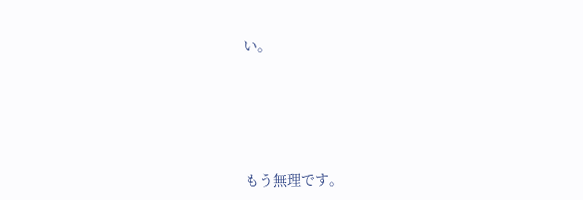い。





もう無理です。